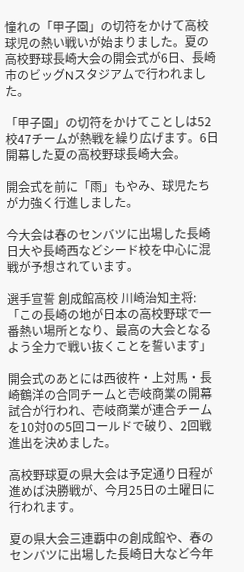憧れの「甲子園」の切符をかけて高校球児の熱い戦いが始まりました。夏の高校野球長崎大会の開会式が6日、長崎市のビッグNスタジアムで行われました。

「甲子園」の切符をかけてことしは52校47チームが熱戦を繰り広げます。6日開幕した夏の高校野球長崎大会。

開会式を前に「雨」もやみ、球児たちが力強く行進しました。

今大会は春のセンバツに出場した長崎日大や長崎西などシード校を中心に混戦が予想されています。

選手宣誓 創成館高校 川崎治知主将:
「この長崎の地が日本の高校野球で一番熱い場所となり、最高の大会となるよう全力で戦い抜くことを誓います」

開会式のあとには西彼杵・上対馬・長崎鶴洋の合同チームと壱岐商業の開幕試合が行われ、壱岐商業が連合チームを10対0の5回コールドで破り、2回戦進出を決めました。

高校野球夏の県大会は予定通り日程が進めば決勝戦が、今月25日の土曜日に行われます。

夏の県大会三連覇中の創成館や、春のセンバツに出場した長崎日大など今年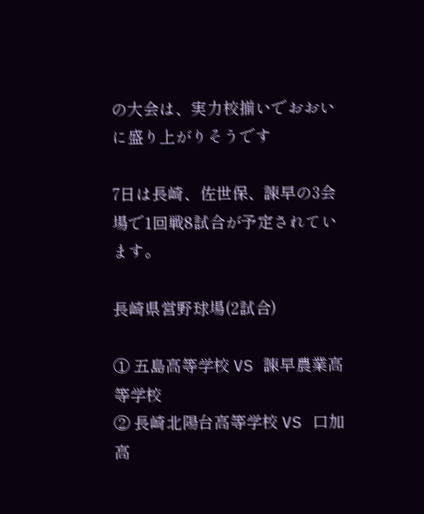の大会は、実力校揃いでおおいに盛り上がりそうです

7日は長崎、佐世保、諫早の3会場で1回戦8試合が予定されています。

長崎県営野球場(2試合)

① 五島高等学校 VS 諫早農業高等学校
② 長崎北陽台高等学校 VS 口加高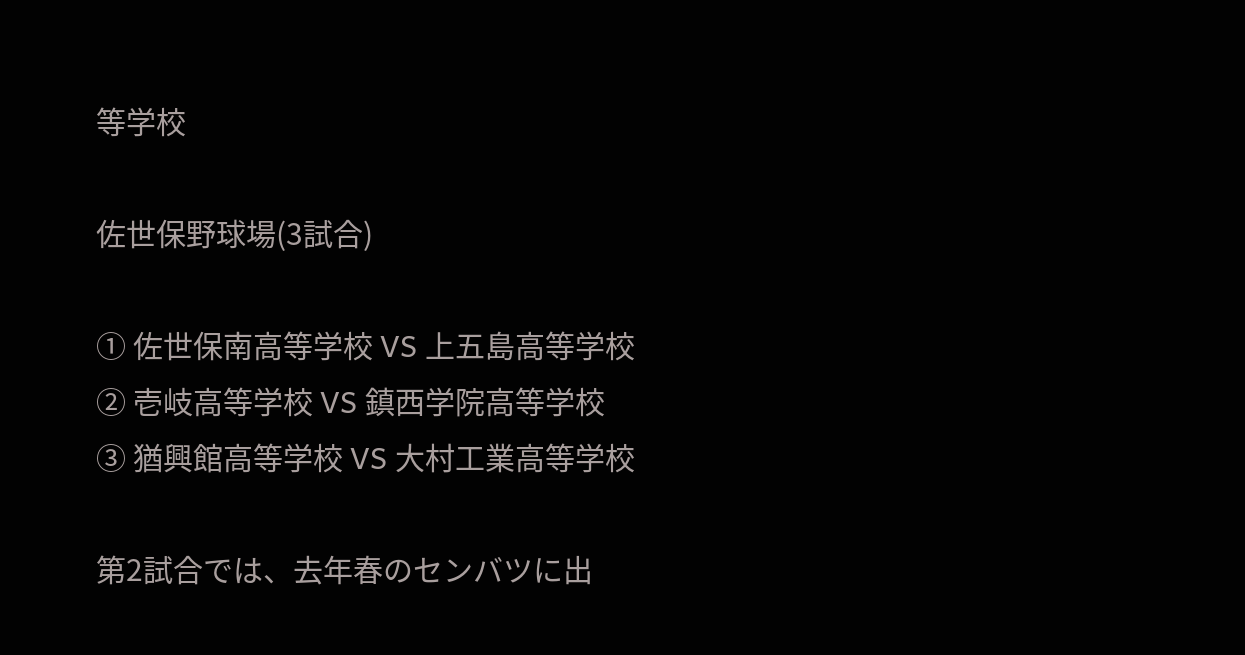等学校

佐世保野球場(3試合)

① 佐世保南高等学校 VS 上五島高等学校
② 壱岐高等学校 VS 鎮西学院高等学校
③ 猶興館高等学校 VS 大村工業高等学校

第2試合では、去年春のセンバツに出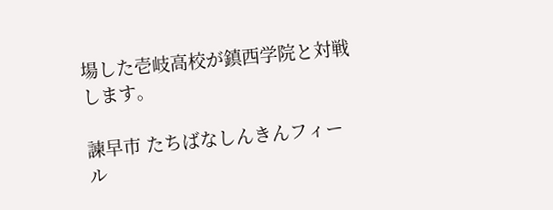場した壱岐高校が鎮西学院と対戦します。

諫早市 たちばなしんきんフィール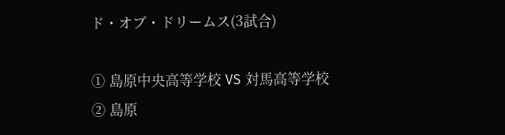ド・オブ・ドリームス(3試合)

① 島原中央高等学校 VS 対馬高等学校
② 島原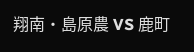翔南・島原農 VS 鹿町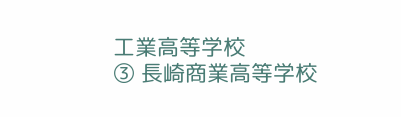工業高等学校
③ 長崎商業高等学校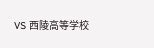VS 西陵高等学校